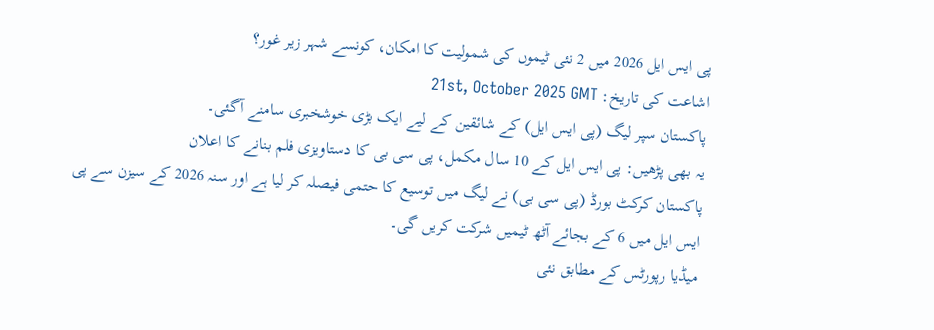پی ایس ایل 2026 میں 2 نئی ٹیموں کی شمولیت کا امکان، کونسے شہر زیر غور؟
اشاعت کی تاریخ: 21st, October 2025 GMT
پاکستان سپر لیگ (پی ایس ایل) کے شائقین کے لیے ایک بڑی خوشخبری سامنے آگئی۔
یہ بھی پڑھیں: پی ایس ایل کے 10 سال مکمل، پی سی بی کا دستاویزی فلم بنانے کا اعلان
پاکستان کرکٹ بورڈ (پی سی بی) نے لیگ میں توسیع کا حتمی فیصلہ کر لیا ہے اور سنہ 2026 کے سیزن سے پی ایس ایل میں 6 کے بجائے آٹھ ٹیمیں شرکت کریں گی۔
میڈیا رپورٹس کے مطابق نئی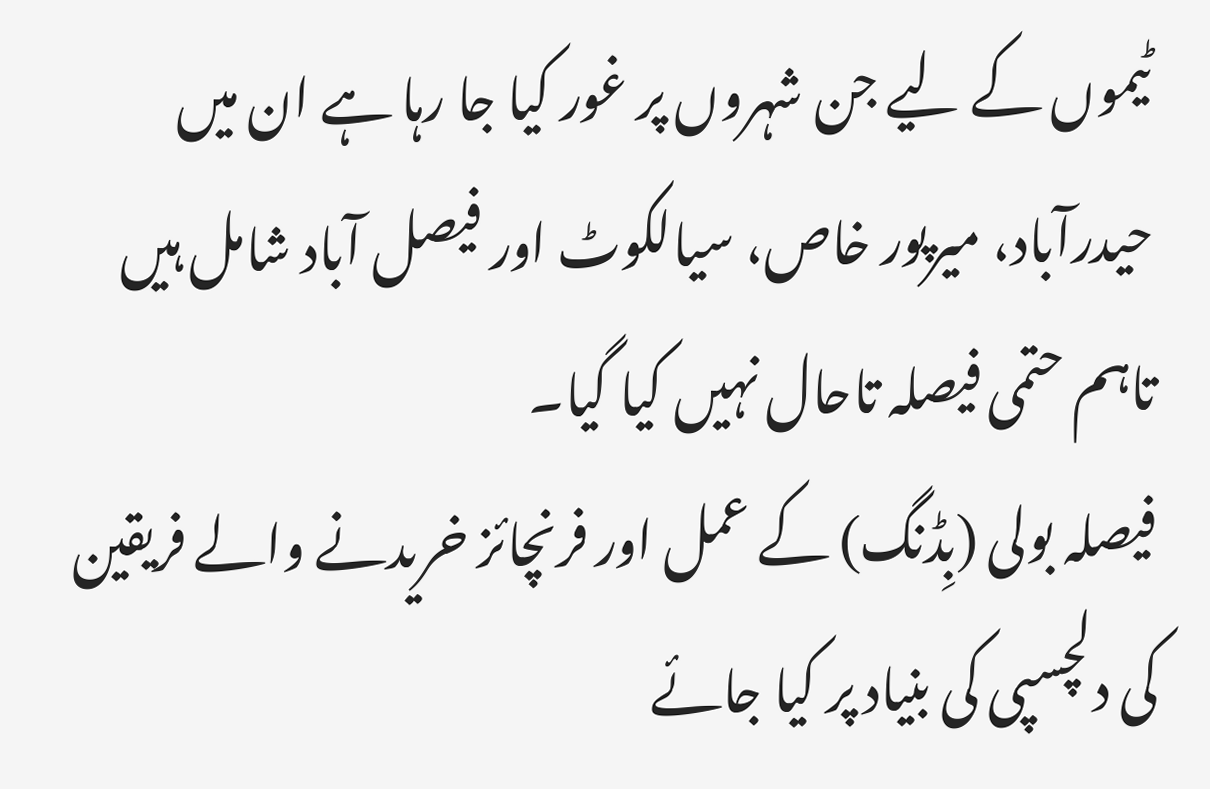ٹیموں کے لیے جن شہروں پر غور کیا جا رہا ہے ان میں حیدرآباد، میرپور خاص، سیالکوٹ اور فیصل آباد شامل ہیں تاہم حتمی فیصلہ تاحال نہیں کیا گیا۔
فیصلہ بولی (بِڈنگ) کے عمل اور فرنچائز خریدنے والے فریقین کی دلچسپی کی بنیاد پر کیا جائے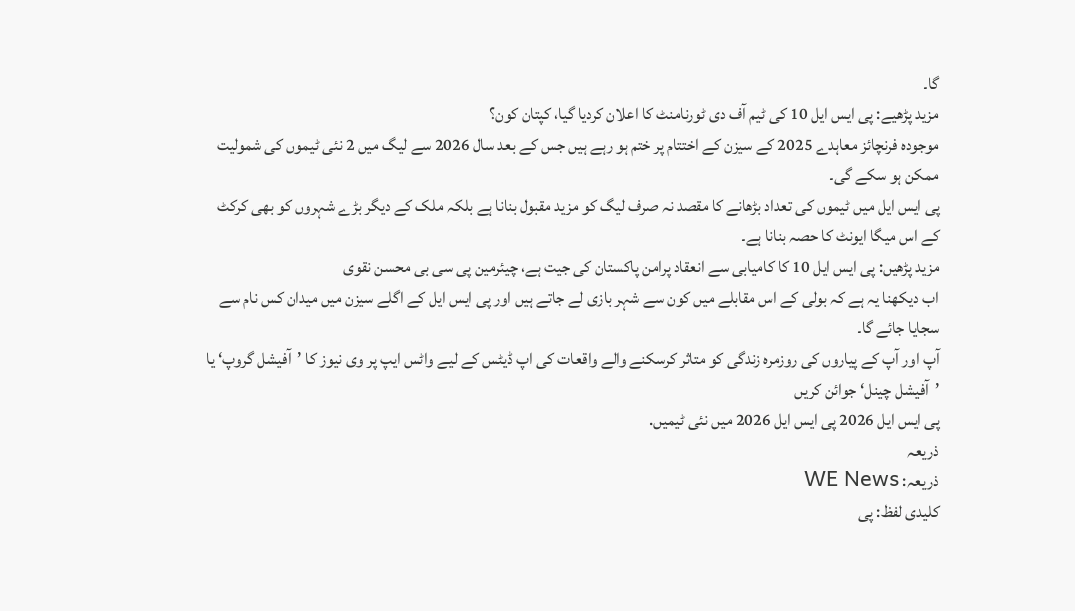گا۔
مزید پڑھیے: پی ایس ایل 10 کی ٹیم آف دی ٹورنامنٹ کا اعلان کردیا گیا، کپتان کون؟
موجودہ فرنچائز معاہدے 2025 کے سیزن کے اختتام پر ختم ہو رہے ہیں جس کے بعد سال 2026 سے لیگ میں 2 نئی ٹیموں کی شمولیت ممکن ہو سکے گی۔
پی ایس ایل میں ٹیموں کی تعداد بڑھانے کا مقصد نہ صرف لیگ کو مزید مقبول بنانا ہے بلکہ ملک کے دیگر بڑے شہروں کو بھی کرکٹ کے اس میگا ایونٹ کا حصہ بنانا ہے۔
مزید پڑھیں: پی ایس ایل 10 کا کامیابی سے انعقاد پرامن پاکستان کی جیت ہے، چیئرمین پی سی بی محسن نقوی
اب دیکھنا یہ ہے کہ بولی کے اس مقابلے میں کون سے شہر بازی لے جاتے ہیں اور پی ایس ایل کے اگلے سیزن میں میدان کس نام سے سجایا جائے گا۔
آپ اور آپ کے پیاروں کی روزمرہ زندگی کو متاثر کرسکنے والے واقعات کی اپ ڈیٹس کے لیے واٹس ایپ پر وی نیوز کا ’آفیشل گروپ‘ یا ’آفیشل چینل‘ جوائن کریں
پی ایس ایل 2026 پی ایس ایل 2026 میں نئی ٹیمیں.
ذریعہ
ذریعہ: WE News
کلیدی لفظ: پی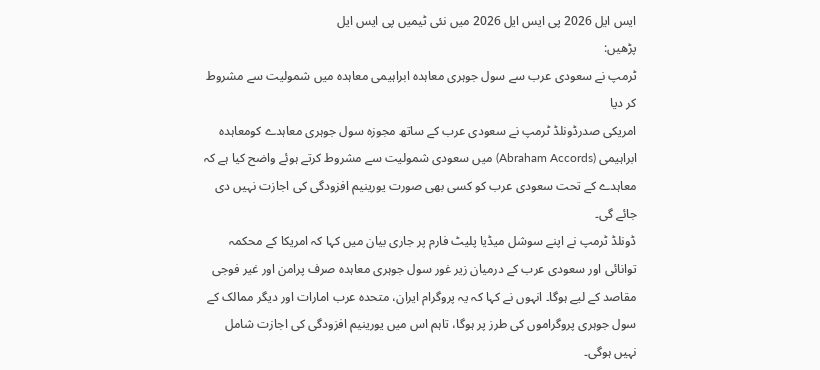ایس ایل 2026 پی ایس ایل 2026 میں نئی ٹیمیں پی ایس ایل
پڑھیں:
ٹرمپ نے سعودی عرب سے سول جوہری معاہدہ ابراہیمی معاہدہ میں شمولیت سے مشروط کر دیا
امریکی صدرڈونلڈ ٹرمپ نے سعودی عرب کے ساتھ مجوزہ سول جوہری معاہدے کومعاہدہ ابراہیمی (Abraham Accords) میں سعودی شمولیت سے مشروط کرتے ہوئے واضح کیا ہے کہ معاہدے کے تحت سعودی عرب کو کسی بھی صورت یورینیم افزودگی کی اجازت نہیں دی جائے گی۔
ڈونلڈ ٹرمپ نے اپنے سوشل میڈیا پلیٹ فارم پر جاری بیان میں کہا کہ امریکا کے محکمہ توانائی اور سعودی عرب کے درمیان زیر غور سول جوہری معاہدہ صرف پرامن اور غیر فوجی مقاصد کے لیے ہوگا۔ انہوں نے کہا کہ یہ پروگرام ایران، متحدہ عرب امارات اور دیگر ممالک کے سول جوہری پروگراموں کی طرز پر ہوگا، تاہم اس میں یورینیم افزودگی کی اجازت شامل نہیں ہوگی۔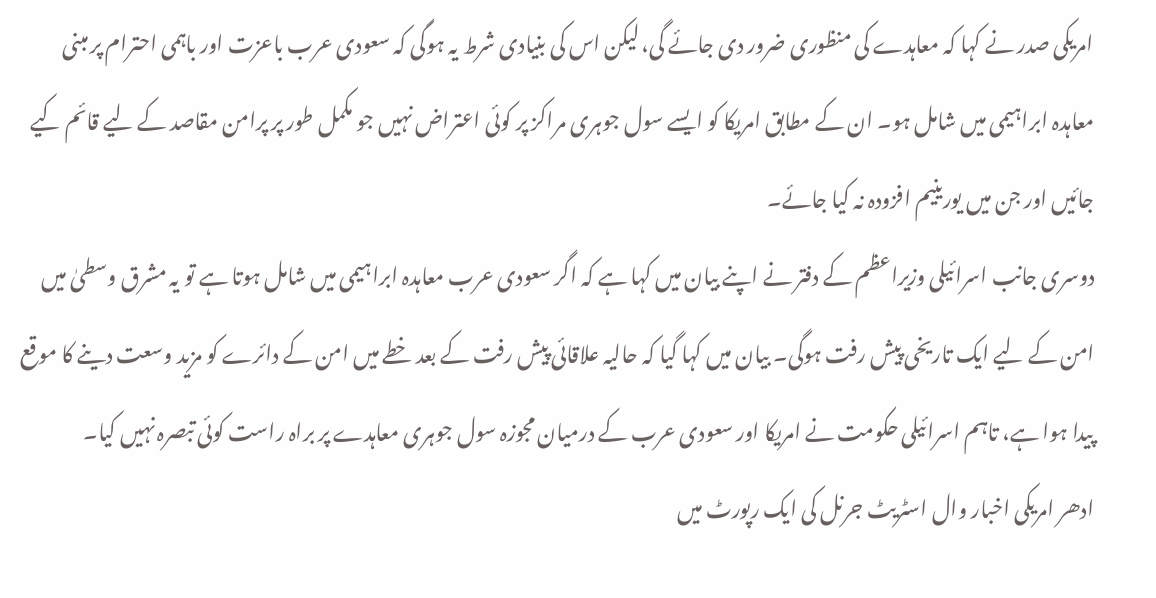امریکی صدر نے کہا کہ معاہدے کی منظوری ضرور دی جائے گی، لیکن اس کی بنیادی شرط یہ ہوگی کہ سعودی عرب باعزت اور باہمی احترام پر مبنی معاہدہ ابراہیمی میں شامل ہو۔ ان کے مطابق امریکا کو ایسے سول جوہری مراکز پر کوئی اعتراض نہیں جو مکمل طور پر پرامن مقاصد کے لیے قائم کیے جائیں اور جن میں یورینیم افزودہ نہ کیا جائے۔
دوسری جانب اسرائیلی وزیراعظم کے دفتر نے اپنے بیان میں کہا ہے کہ اگر سعودی عرب معاہدہ ابراہیمی میں شامل ہوتا ہے تو یہ مشرق وسطیٰ میں امن کے لیے ایک تاریخی پیش رفت ہوگی۔ بیان میں کہا گیا کہ حالیہ علاقائی پیش رفت کے بعد خطے میں امن کے دائرے کو مزید وسعت دینے کا موقع پیدا ہوا ہے، تاہم اسرائیلی حکومت نے امریکا اور سعودی عرب کے درمیان مجوزہ سول جوہری معاہدے پر براہ راست کوئی تبصرہ نہیں کیا۔
ادھر امریکی اخبار وال اسٹریٹ جرنل کی ایک رپورٹ میں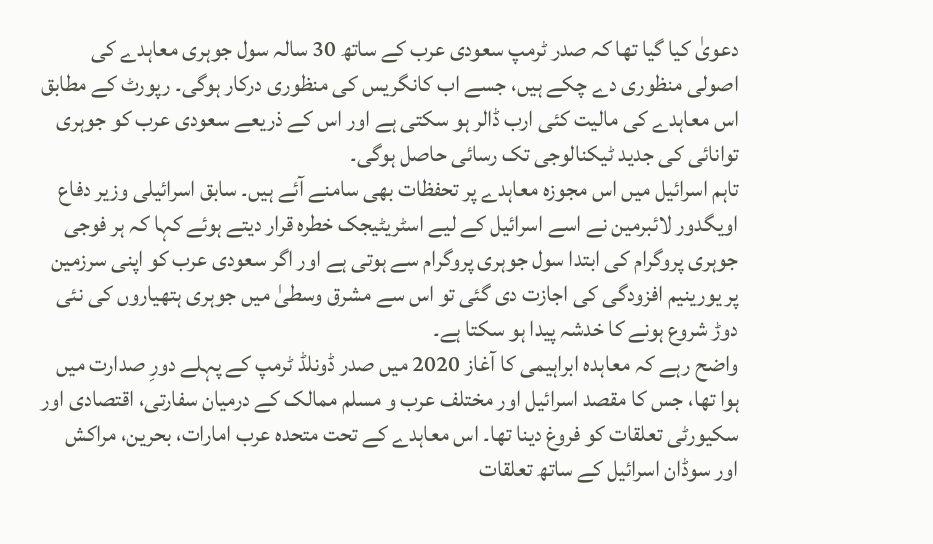دعویٰ کیا گیا تھا کہ صدر ٹرمپ سعودی عرب کے ساتھ 30 سالہ سول جوہری معاہدے کی اصولی منظوری دے چکے ہیں، جسے اب کانگریس کی منظوری درکار ہوگی۔ رپورٹ کے مطابق اس معاہدے کی مالیت کئی ارب ڈالر ہو سکتی ہے اور اس کے ذریعے سعودی عرب کو جوہری توانائی کی جدید ٹیکنالوجی تک رسائی حاصل ہوگی۔
تاہم اسرائیل میں اس مجوزہ معاہدے پر تحفظات بھی سامنے آئے ہیں۔ سابق اسرائیلی وزیر دفاع اویگدور لائبرمین نے اسے اسرائیل کے لیے اسٹریٹیجک خطرہ قرار دیتے ہوئے کہا کہ ہر فوجی جوہری پروگرام کی ابتدا سول جوہری پروگرام سے ہوتی ہے اور اگر سعودی عرب کو اپنی سرزمین پر یورینیم افزودگی کی اجازت دی گئی تو اس سے مشرق وسطیٰ میں جوہری ہتھیاروں کی نئی دوڑ شروع ہونے کا خدشہ پیدا ہو سکتا ہے۔
واضح رہے کہ معاہدہ ابراہیمی کا آغاز 2020 میں صدر ڈونلڈ ٹرمپ کے پہلے دورِ صدارت میں ہوا تھا، جس کا مقصد اسرائیل اور مختلف عرب و مسلم ممالک کے درمیان سفارتی، اقتصادی اور سکیورٹی تعلقات کو فروغ دینا تھا۔ اس معاہدے کے تحت متحدہ عرب امارات، بحرین، مراکش اور سوڈان اسرائیل کے ساتھ تعلقات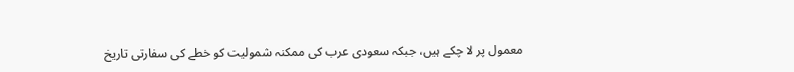معمول پر لا چکے ہیں، جبکہ سعودی عرب کی ممکنہ شمولیت کو خطے کی سفارتی تاریخ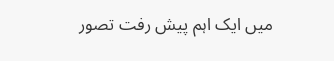میں ایک اہم پیش رفت تصور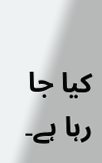کیا جا رہا ہے۔